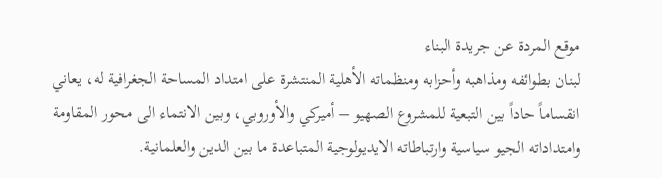موقع المردة عن جريدة البناء
لبنان بطوائفه ومذاهبه وأحزابه ومنظماته الأهلية المنتشرة على امتداد المساحة الجغرافية له، يعاني انقساماً حاداً بين التبعية للمشروع الصهيو – أميركي والأوروبي، وبين الانتماء الى محور المقاومة وامتداداته الجيو سياسية وارتباطاته الايديولوجية المتباعدة ما بين الدين والعلمانية.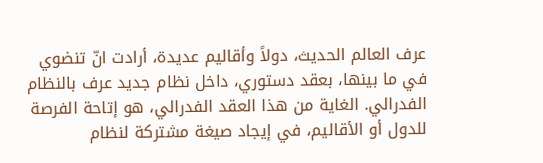عرف العالم الحديث، دولاً وأقاليم عديدة، أرادت انّ تنضوي في ما بينها، بعقد دستوري، داخل نظام جديد عرف بالنظام الفدرالي. الغاية من هذا العقد الفدرالي، هو إتاحة الفرصة للدول أو الأقاليم، في إيجاد صيغة مشتركة لنظام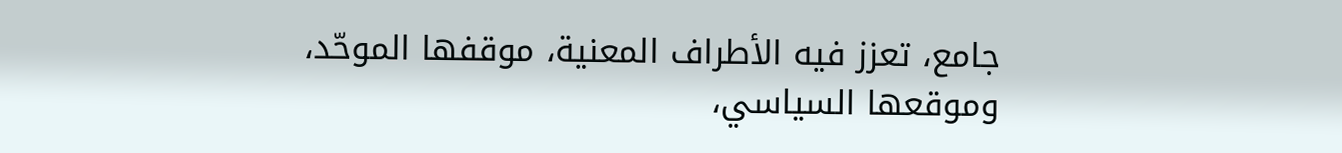جامع، تعزز فيه الأطراف المعنية، موقفها الموحّد، وموقعها السياسي،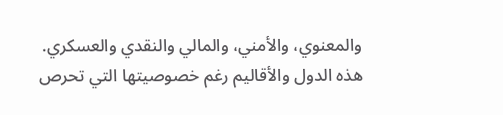والمعنوي، والأمني، والمالي والنقدي والعسكري.
هذه الدول والأقاليم رغم خصوصيتها التي تحرص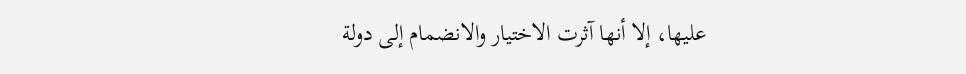عليها، إلا أنها آثرت الاختيار والانضمام إلى دولة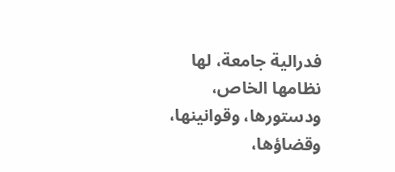فدرالية جامعة، لها نظامها الخاص، ودستورها، وقوانينها، وقضاؤها،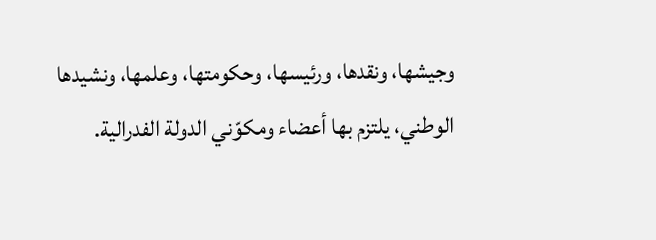وجيشها، ونقدها، ورئيسها، وحكومتها، وعلمها، ونشيدها الوطني، يلتزم بها أعضاء ومكوّني الدولة الفدرالية.